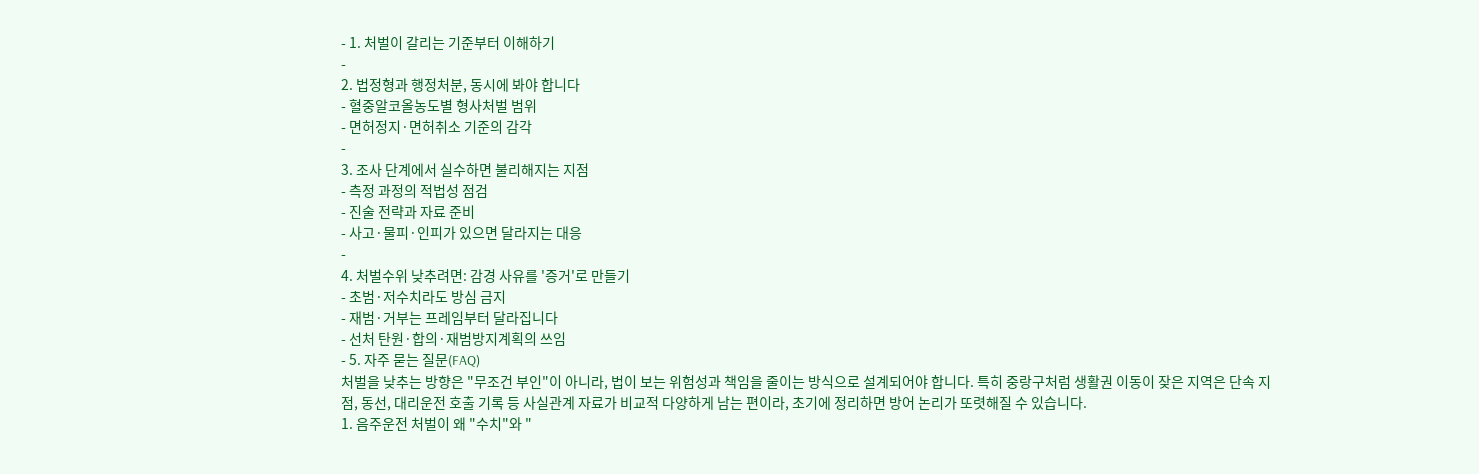- 1. 처벌이 갈리는 기준부터 이해하기
-
2. 법정형과 행정처분, 동시에 봐야 합니다
- 혈중알코올농도별 형사처벌 범위
- 면허정지·면허취소 기준의 감각
-
3. 조사 단계에서 실수하면 불리해지는 지점
- 측정 과정의 적법성 점검
- 진술 전략과 자료 준비
- 사고·물피·인피가 있으면 달라지는 대응
-
4. 처벌수위 낮추려면: 감경 사유를 '증거'로 만들기
- 초범·저수치라도 방심 금지
- 재범·거부는 프레임부터 달라집니다
- 선처 탄원·합의·재범방지계획의 쓰임
- 5. 자주 묻는 질문(FAQ)
처벌을 낮추는 방향은 "무조건 부인"이 아니라, 법이 보는 위험성과 책임을 줄이는 방식으로 설계되어야 합니다. 특히 중랑구처럼 생활권 이동이 잦은 지역은 단속 지점, 동선, 대리운전 호출 기록 등 사실관계 자료가 비교적 다양하게 남는 편이라, 초기에 정리하면 방어 논리가 또렷해질 수 있습니다.
1. 음주운전 처벌이 왜 "수치"와 "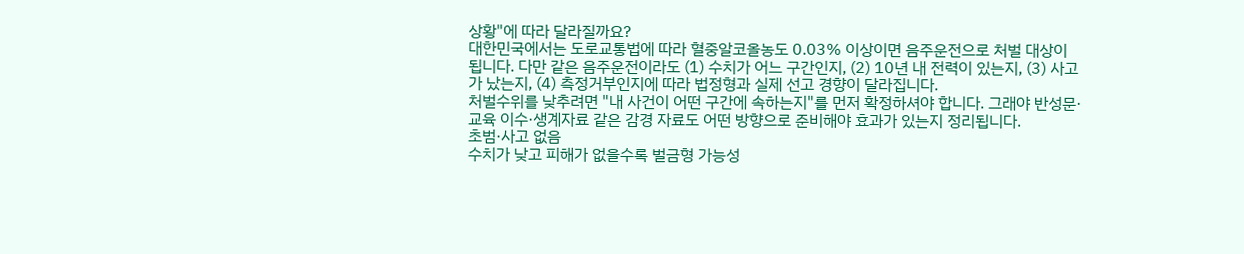상황"에 따라 달라질까요?
대한민국에서는 도로교통법에 따라 혈중알코올농도 0.03% 이상이면 음주운전으로 처벌 대상이 됩니다. 다만 같은 음주운전이라도 (1) 수치가 어느 구간인지, (2) 10년 내 전력이 있는지, (3) 사고가 났는지, (4) 측정거부인지에 따라 법정형과 실제 선고 경향이 달라집니다.
처벌수위를 낮추려면 "내 사건이 어떤 구간에 속하는지"를 먼저 확정하셔야 합니다. 그래야 반성문·교육 이수·생계자료 같은 감경 자료도 어떤 방향으로 준비해야 효과가 있는지 정리됩니다.
초범·사고 없음
수치가 낮고 피해가 없을수록 벌금형 가능성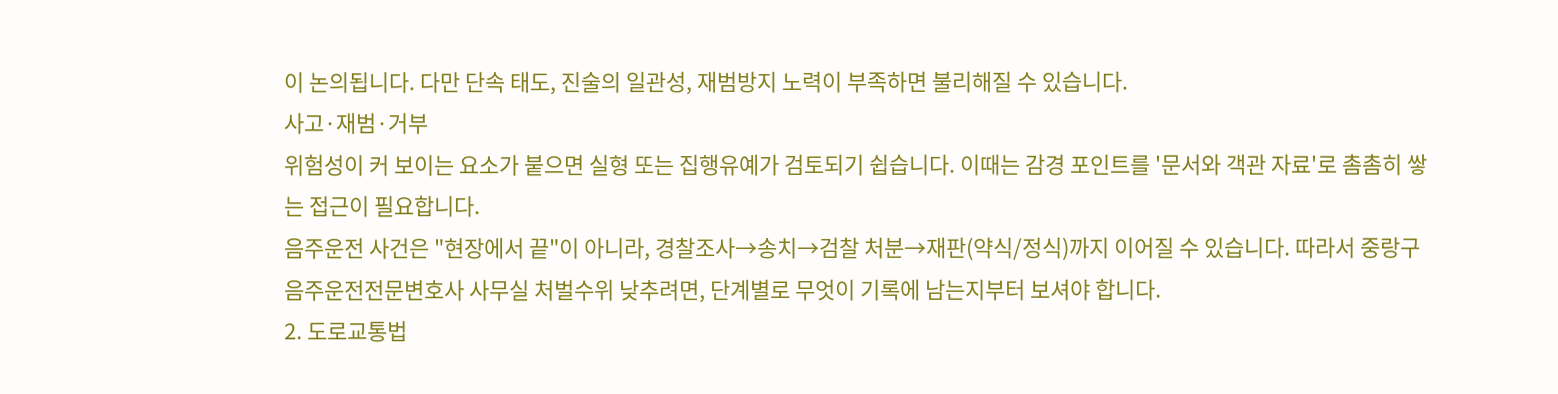이 논의됩니다. 다만 단속 태도, 진술의 일관성, 재범방지 노력이 부족하면 불리해질 수 있습니다.
사고·재범·거부
위험성이 커 보이는 요소가 붙으면 실형 또는 집행유예가 검토되기 쉽습니다. 이때는 감경 포인트를 '문서와 객관 자료'로 촘촘히 쌓는 접근이 필요합니다.
음주운전 사건은 "현장에서 끝"이 아니라, 경찰조사→송치→검찰 처분→재판(약식/정식)까지 이어질 수 있습니다. 따라서 중랑구 음주운전전문변호사 사무실 처벌수위 낮추려면, 단계별로 무엇이 기록에 남는지부터 보셔야 합니다.
2. 도로교통법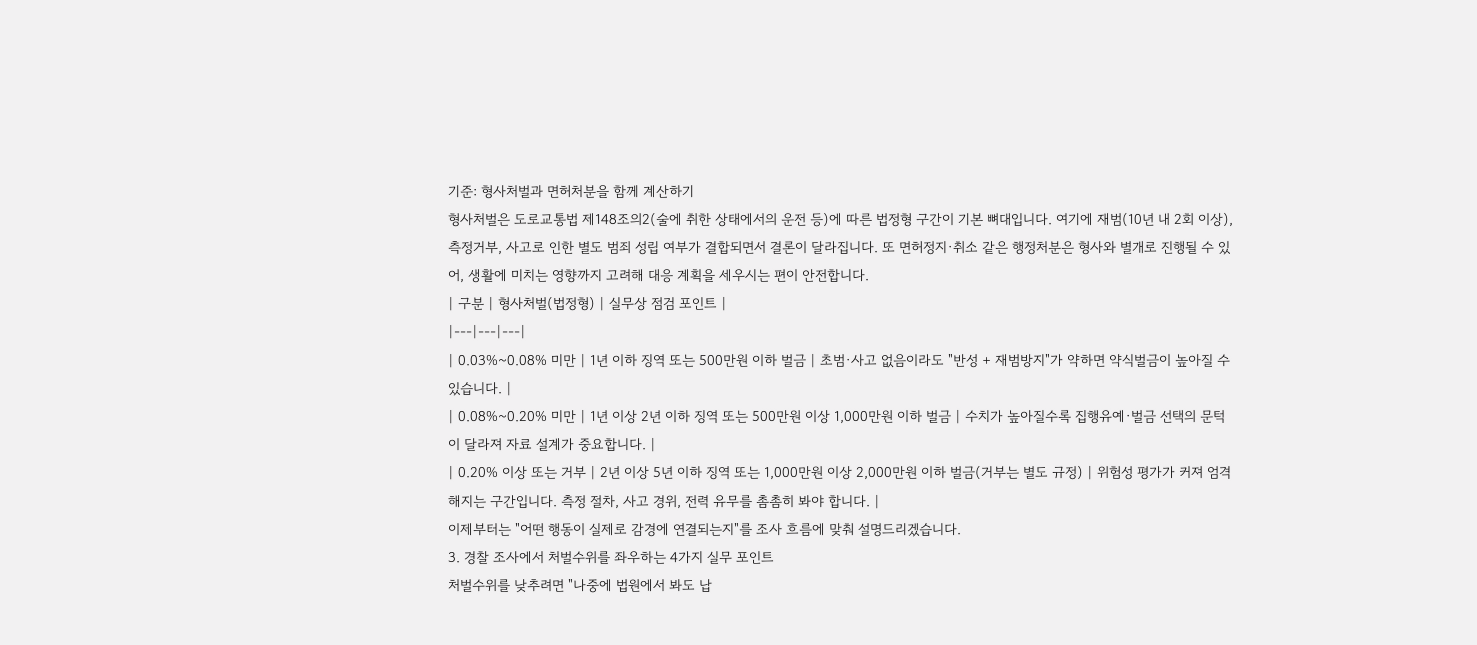기준: 형사처벌과 면허처분을 함께 계산하기
형사처벌은 도로교통법 제148조의2(술에 취한 상태에서의 운전 등)에 따른 법정형 구간이 기본 뼈대입니다. 여기에 재범(10년 내 2회 이상), 측정거부, 사고로 인한 별도 범죄 성립 여부가 결합되면서 결론이 달라집니다. 또 면허정지·취소 같은 행정처분은 형사와 별개로 진행될 수 있어, 생활에 미치는 영향까지 고려해 대응 계획을 세우시는 편이 안전합니다.
| 구분 | 형사처벌(법정형) | 실무상 점검 포인트 |
|---|---|---|
| 0.03%~0.08% 미만 | 1년 이하 징역 또는 500만원 이하 벌금 | 초범·사고 없음이라도 "반성 + 재범방지"가 약하면 약식벌금이 높아질 수 있습니다. |
| 0.08%~0.20% 미만 | 1년 이상 2년 이하 징역 또는 500만원 이상 1,000만원 이하 벌금 | 수치가 높아질수록 집행유예·벌금 선택의 문턱이 달라져 자료 설계가 중요합니다. |
| 0.20% 이상 또는 거부 | 2년 이상 5년 이하 징역 또는 1,000만원 이상 2,000만원 이하 벌금(거부는 별도 규정) | 위험성 평가가 커져 엄격해지는 구간입니다. 측정 절차, 사고 경위, 전력 유무를 촘촘히 봐야 합니다. |
이제부터는 "어떤 행동이 실제로 감경에 연결되는지"를 조사 흐름에 맞춰 설명드리겠습니다.
3. 경찰 조사에서 처벌수위를 좌우하는 4가지 실무 포인트
처벌수위를 낮추려면 "나중에 법원에서 봐도 납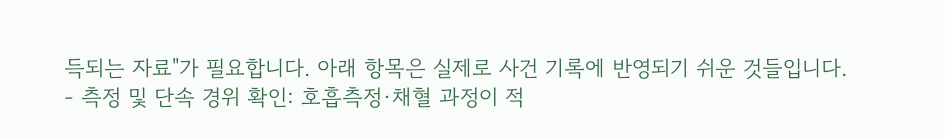득되는 자료"가 필요합니다. 아래 항목은 실제로 사건 기록에 반영되기 쉬운 것들입니다.
- 측정 및 단속 경위 확인: 호흡측정·채혈 과정이 적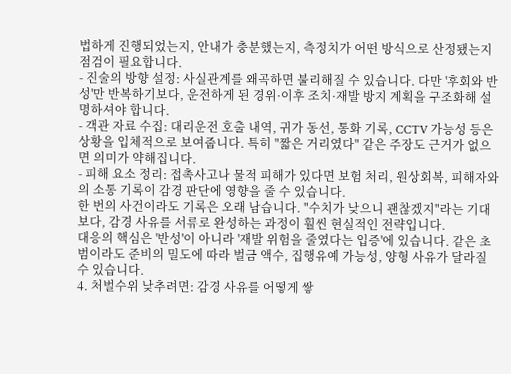법하게 진행되었는지, 안내가 충분했는지, 측정치가 어떤 방식으로 산정됐는지 점검이 필요합니다.
- 진술의 방향 설정: 사실관계를 왜곡하면 불리해질 수 있습니다. 다만 '후회와 반성'만 반복하기보다, 운전하게 된 경위·이후 조치·재발 방지 계획을 구조화해 설명하셔야 합니다.
- 객관 자료 수집: 대리운전 호출 내역, 귀가 동선, 통화 기록, CCTV 가능성 등은 상황을 입체적으로 보여줍니다. 특히 "짧은 거리였다" 같은 주장도 근거가 없으면 의미가 약해집니다.
- 피해 요소 정리: 접촉사고나 물적 피해가 있다면 보험 처리, 원상회복, 피해자와의 소통 기록이 감경 판단에 영향을 줄 수 있습니다.
한 번의 사건이라도 기록은 오래 남습니다. "수치가 낮으니 괜찮겠지"라는 기대보다, 감경 사유를 서류로 완성하는 과정이 훨씬 현실적인 전략입니다.
대응의 핵심은 '반성'이 아니라 '재발 위험을 줄였다는 입증'에 있습니다. 같은 초범이라도 준비의 밀도에 따라 벌금 액수, 집행유예 가능성, 양형 사유가 달라질 수 있습니다.
4. 처벌수위 낮추려면: 감경 사유를 어떻게 쌓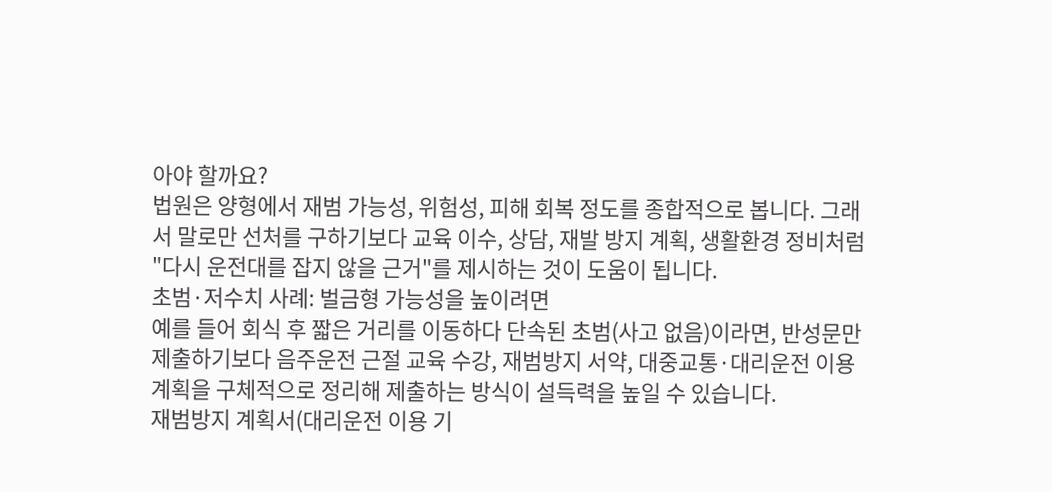아야 할까요?
법원은 양형에서 재범 가능성, 위험성, 피해 회복 정도를 종합적으로 봅니다. 그래서 말로만 선처를 구하기보다 교육 이수, 상담, 재발 방지 계획, 생활환경 정비처럼 "다시 운전대를 잡지 않을 근거"를 제시하는 것이 도움이 됩니다.
초범·저수치 사례: 벌금형 가능성을 높이려면
예를 들어 회식 후 짧은 거리를 이동하다 단속된 초범(사고 없음)이라면, 반성문만 제출하기보다 음주운전 근절 교육 수강, 재범방지 서약, 대중교통·대리운전 이용 계획을 구체적으로 정리해 제출하는 방식이 설득력을 높일 수 있습니다.
재범방지 계획서(대리운전 이용 기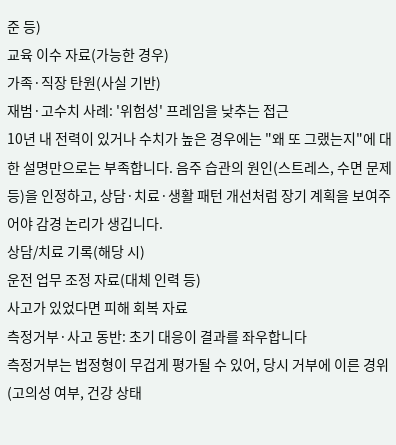준 등)
교육 이수 자료(가능한 경우)
가족·직장 탄원(사실 기반)
재범·고수치 사례: '위험성' 프레임을 낮추는 접근
10년 내 전력이 있거나 수치가 높은 경우에는 "왜 또 그랬는지"에 대한 설명만으로는 부족합니다. 음주 습관의 원인(스트레스, 수면 문제 등)을 인정하고, 상담·치료·생활 패턴 개선처럼 장기 계획을 보여주어야 감경 논리가 생깁니다.
상담/치료 기록(해당 시)
운전 업무 조정 자료(대체 인력 등)
사고가 있었다면 피해 회복 자료
측정거부·사고 동반: 초기 대응이 결과를 좌우합니다
측정거부는 법정형이 무겁게 평가될 수 있어, 당시 거부에 이른 경위(고의성 여부, 건강 상태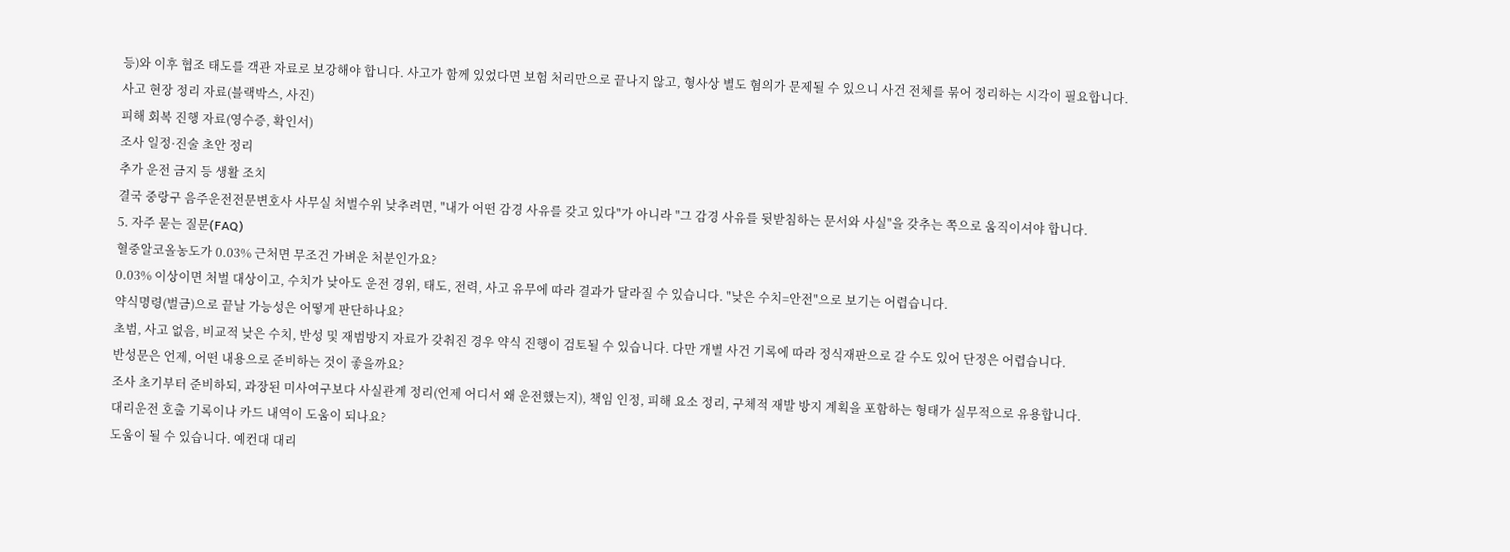등)와 이후 협조 태도를 객관 자료로 보강해야 합니다. 사고가 함께 있었다면 보험 처리만으로 끝나지 않고, 형사상 별도 혐의가 문제될 수 있으니 사건 전체를 묶어 정리하는 시각이 필요합니다.
사고 현장 정리 자료(블랙박스, 사진)
피해 회복 진행 자료(영수증, 확인서)
조사 일정·진술 초안 정리
추가 운전 금지 등 생활 조치
결국 중랑구 음주운전전문변호사 사무실 처벌수위 낮추려면, "내가 어떤 감경 사유를 갖고 있다"가 아니라 "그 감경 사유를 뒷받침하는 문서와 사실"을 갖추는 쪽으로 움직이셔야 합니다.
5. 자주 묻는 질문(FAQ)
혈중알코올농도가 0.03% 근처면 무조건 가벼운 처분인가요?
0.03% 이상이면 처벌 대상이고, 수치가 낮아도 운전 경위, 태도, 전력, 사고 유무에 따라 결과가 달라질 수 있습니다. "낮은 수치=안전"으로 보기는 어렵습니다.
약식명령(벌금)으로 끝날 가능성은 어떻게 판단하나요?
초범, 사고 없음, 비교적 낮은 수치, 반성 및 재범방지 자료가 갖춰진 경우 약식 진행이 검토될 수 있습니다. 다만 개별 사건 기록에 따라 정식재판으로 갈 수도 있어 단정은 어렵습니다.
반성문은 언제, 어떤 내용으로 준비하는 것이 좋을까요?
조사 초기부터 준비하되, 과장된 미사여구보다 사실관계 정리(언제 어디서 왜 운전했는지), 책임 인정, 피해 요소 정리, 구체적 재발 방지 계획을 포함하는 형태가 실무적으로 유용합니다.
대리운전 호출 기록이나 카드 내역이 도움이 되나요?
도움이 될 수 있습니다. 예컨대 대리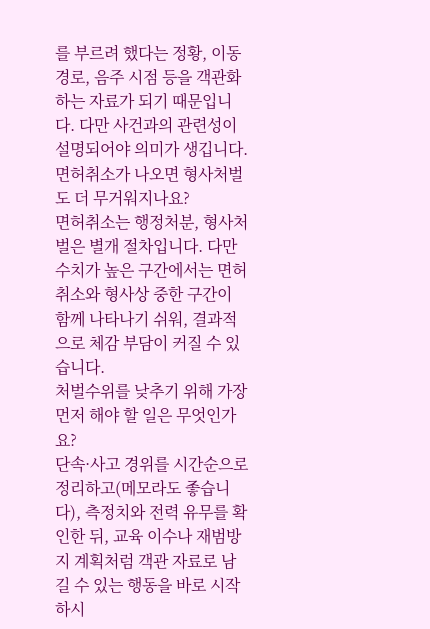를 부르려 했다는 정황, 이동 경로, 음주 시점 등을 객관화하는 자료가 되기 때문입니다. 다만 사건과의 관련성이 설명되어야 의미가 생깁니다.
면허취소가 나오면 형사처벌도 더 무거워지나요?
면허취소는 행정처분, 형사처벌은 별개 절차입니다. 다만 수치가 높은 구간에서는 면허취소와 형사상 중한 구간이 함께 나타나기 쉬워, 결과적으로 체감 부담이 커질 수 있습니다.
처벌수위를 낮추기 위해 가장 먼저 해야 할 일은 무엇인가요?
단속·사고 경위를 시간순으로 정리하고(메모라도 좋습니다), 측정치와 전력 유무를 확인한 뒤, 교육 이수나 재범방지 계획처럼 객관 자료로 남길 수 있는 행동을 바로 시작하시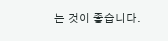는 것이 좋습니다.